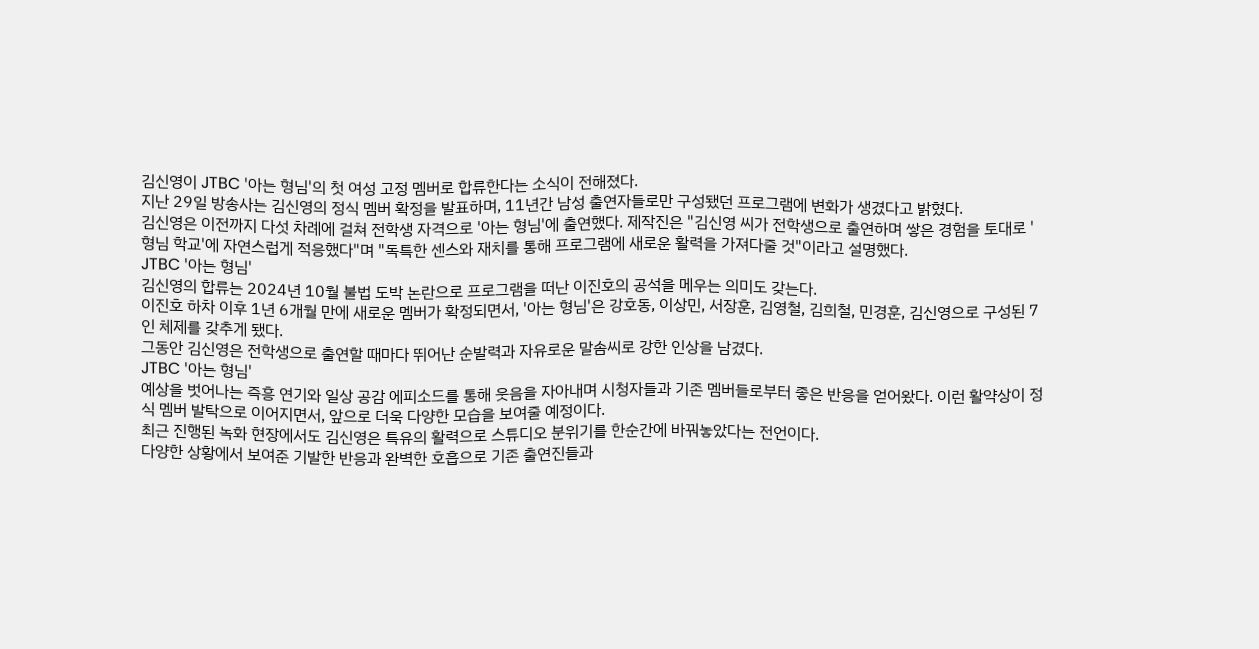김신영이 JTBC '아는 형님'의 첫 여성 고정 멤버로 합류한다는 소식이 전해졌다.
지난 29일 방송사는 김신영의 정식 멤버 확정을 발표하며, 11년간 남성 출연자들로만 구성됐던 프로그램에 변화가 생겼다고 밝혔다.
김신영은 이전까지 다섯 차례에 걸쳐 전학생 자격으로 '아는 형님'에 출연했다. 제작진은 "김신영 씨가 전학생으로 출연하며 쌓은 경험을 토대로 '형님 학교'에 자연스럽게 적응했다"며 "독특한 센스와 재치를 통해 프로그램에 새로운 활력을 가져다줄 것"이라고 설명했다.
JTBC '아는 형님'
김신영의 합류는 2024년 10월 불법 도박 논란으로 프로그램을 떠난 이진호의 공석을 메우는 의미도 갖는다.
이진호 하차 이후 1년 6개월 만에 새로운 멤버가 확정되면서, '아는 형님'은 강호동, 이상민, 서장훈, 김영철, 김희철, 민경훈, 김신영으로 구성된 7인 체제를 갖추게 됐다.
그동안 김신영은 전학생으로 출연할 때마다 뛰어난 순발력과 자유로운 말솜씨로 강한 인상을 남겼다.
JTBC '아는 형님'
예상을 벗어나는 즉흥 연기와 일상 공감 에피소드를 통해 웃음을 자아내며 시청자들과 기존 멤버들로부터 좋은 반응을 얻어왔다. 이런 활약상이 정식 멤버 발탁으로 이어지면서, 앞으로 더욱 다양한 모습을 보여줄 예정이다.
최근 진행된 녹화 현장에서도 김신영은 특유의 활력으로 스튜디오 분위기를 한순간에 바꿔놓았다는 전언이다.
다양한 상황에서 보여준 기발한 반응과 완벽한 호흡으로 기존 출연진들과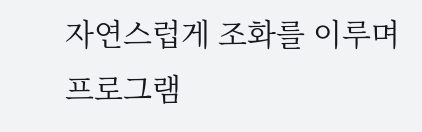자연스럽게 조화를 이루며 프로그램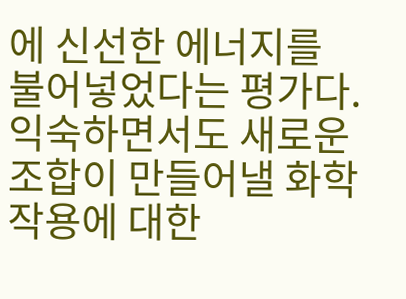에 신선한 에너지를 불어넣었다는 평가다. 익숙하면서도 새로운 조합이 만들어낼 화학작용에 대한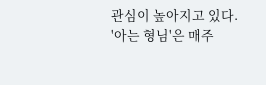관심이 높아지고 있다.
'아는 형님'은 매주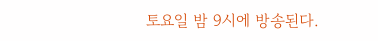토요일 밤 9시에 방송된다.